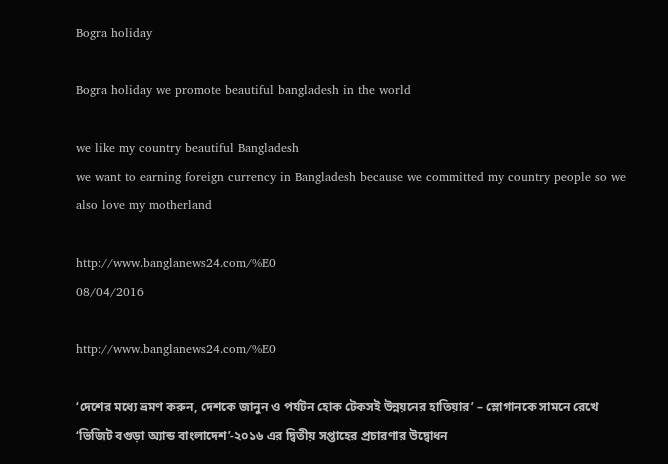Bogra holiday

Bogra holiday we promote beautiful bangladesh in the world

we like my country beautiful Bangladesh
we want to earning foreign currency in Bangladesh because we committed my country people so we also love my motherland

http://www.banglanews24.com/%E0
08/04/2016

http://www.banglanews24.com/%E0

‘দেশের মধ্যে ভ্রমণ করুন, দেশকে জানুন ও পর্যটন হোক টেকসই উন্নয়নের হাতিয়ার’ – স্লোগানকে সামনে রেখে ‘ভিজিট বগুড়া অ্যান্ড বাংলাদেশ’-২০১৬ এর দ্বিতীয় সপ্তাহের প্রচারণার উদ্বোধন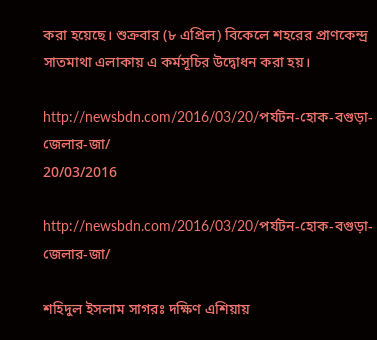করা হয়েছে। শুক্রবার (৮ এপ্রিল) বিকেলে শহরের প্রাণকেন্দ্র সাতমাথা এলাকায় এ কর্মসূচির উদ্বোধন করা হয়।

http://newsbdn.com/2016/03/20/পর্যটন-হোক-বগুড়া-জেলার-জা/
20/03/2016

http://newsbdn.com/2016/03/20/পর্যটন-হোক-বগুড়া-জেলার-জা/

শহিদুল ইসলাম সাগরঃ দক্ষিণ এশিয়ায়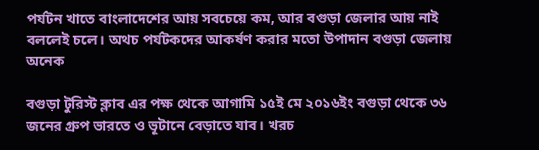পর্যটন খাতে বাংলাদেশের আয় সবচেয়ে কম, আর বগুড়া জেলার আয় নাই বললেই চলে। অথচ পর্যটকদের আকর্ষণ করার মতো উপাদান বগুড়া জেলায় অনেক

বগুড়া টুরিস্ট ক্লাব এর পক্ষ থেকে আগামি ১৫ই মে ২০১৬ইং বগুড়া থেকে ৩৬ জনের গ্রুপ ভারতে ও ভূটানে বেড়াতে যাব। খরচ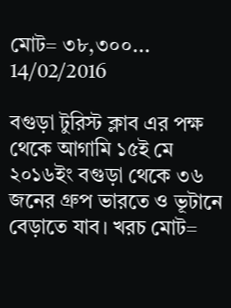মোট= ৩৮,৩০০...
14/02/2016

বগুড়া টুরিস্ট ক্লাব এর পক্ষ থেকে আগামি ১৫ই মে ২০১৬ইং বগুড়া থেকে ৩৬ জনের গ্রুপ ভারতে ও ভূটানে বেড়াতে যাব। খরচ মোট=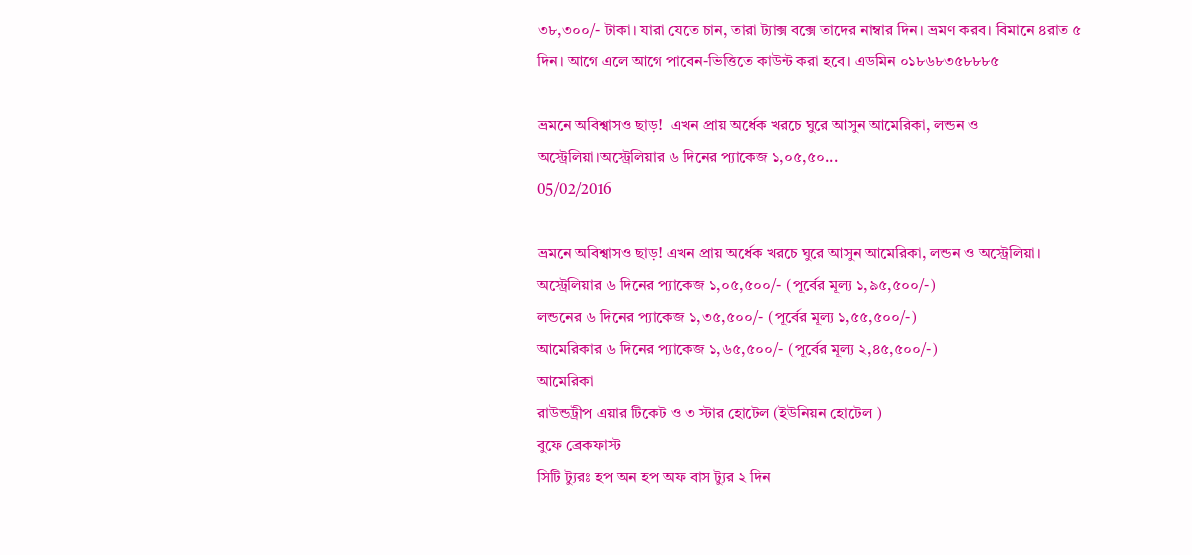৩৮,৩০০/- টাকা। যারা যেতে চান, তারা ট্যাক্স বক্সে তাদের নাম্বার দিন। ভ্রমণ করব। বিমানে ৪রাত ৫ দিন। আগে এলে আগে পাবেন-ভিত্তিতে কাউন্ট করা হবে। এডমিন ০১৮৬৮৩৫৮৮৮৫

ভ্রমনে অবিশ্বাসও ছাড়!  এখন প্রায় অর্ধেক খরচে ঘুরে আসুন আমেরিকা, লন্ডন ও অস্ট্রেলিয়া।অস্ট্রেলিয়ার ৬ দিনের প্যাকেজ ১,০৫,৫০...
05/02/2016

ভ্রমনে অবিশ্বাসও ছাড়! এখন প্রায় অর্ধেক খরচে ঘুরে আসুন আমেরিকা, লন্ডন ও অস্ট্রেলিয়া।
অস্ট্রেলিয়ার ৬ দিনের প্যাকেজ ১,০৫,৫০০/- (পূর্বের মূল্য ১,৯৫,৫০০/-)
লন্ডনের ৬ দিনের প্যাকেজ ১,৩৫,৫০০/- (পূর্বের মূল্য ১,৫৫,৫০০/-)
আমেরিকার ৬ দিনের প্যাকেজ ১,৬৫,৫০০/- (পূর্বের মূল্য ২,৪৫,৫০০/-)
আমেরিকা
রাউন্ডট্রীপ এয়ার টিকেট ও ৩ স্টার হোটেল (ইউনিয়ন হোটেল )
বুফে ব্রেকফাস্ট
সিটি ট্যুরঃ হপ অন হপ অফ বাস ট্যুর ২ দিন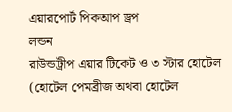এয়ারপোর্ট পিকআপ ড্রপ
লন্ডন
রাউন্ডট্রীপ এয়ার টিকেট ও ৩ স্টার হোটেল (হোটেল পেমব্রীজ অথবা হোটেল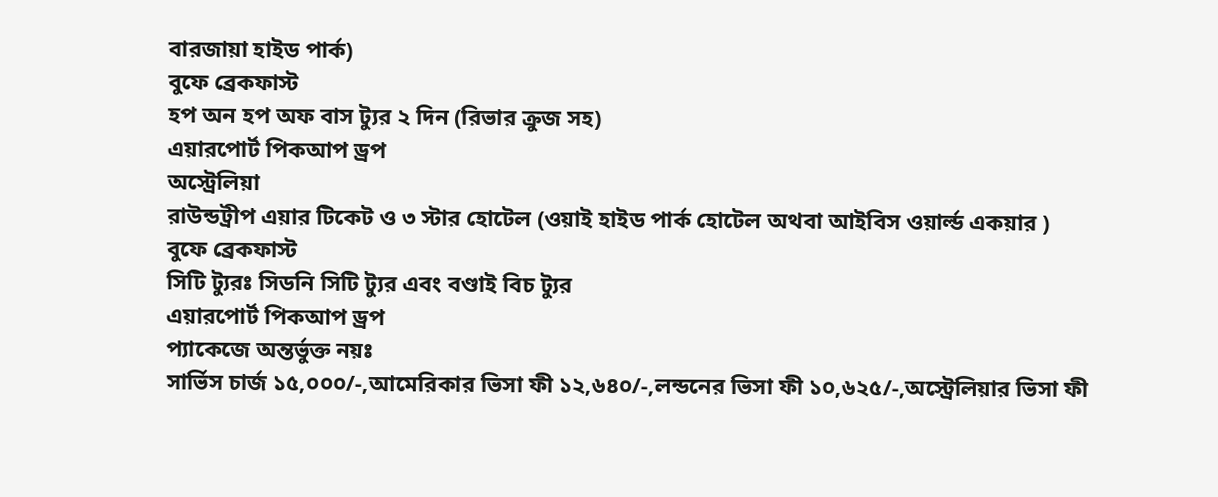বারজায়া হাইড পার্ক)
বুফে ব্রেকফাস্ট
হপ অন হপ অফ বাস ট্যুর ২ দিন (রিভার ক্রুজ সহ)
এয়ারপোর্ট পিকআপ ড্রপ
অস্ট্রেলিয়া
রাউন্ডট্রীপ এয়ার টিকেট ও ৩ স্টার হোটেল (ওয়াই হাইড পার্ক হোটেল অথবা আইবিস ওয়ার্ল্ড একয়ার )
বুফে ব্রেকফাস্ট
সিটি ট্যুরঃ সিডনি সিটি ট্যুর এবং বণ্ডাই বিচ ট্যুর
এয়ারপোর্ট পিকআপ ড্রপ
প্যাকেজে অন্তর্ভুক্ত নয়ঃ
সার্ভিস চার্জ ১৫,০০০/-,আমেরিকার ভিসা ফী ১২,৬৪০/-,লন্ডনের ভিসা ফী ১০,৬২৫/-,অস্ট্রেলিয়ার ভিসা ফী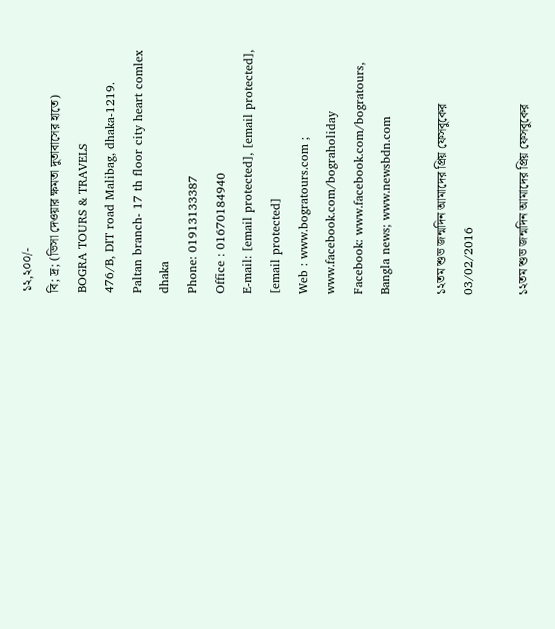১২,২০০/-
বি; দ্র; (ভিসা দেওয়ার ক্ষমতা দুতাবাসের হাতে)
BOGRA TOURS & TRAVELS
476/B, DIT road Malibag, dhaka-1219.
Paltan branch- 17 th floor city heart comlex dhaka
Phone: 01913133387
Office : 01670184940
E-mail: [email protected], [email protected], [email protected]
Web : www.bogratours.com ; www.facebook.com/bograholiday
Facebook: www.facebook.com/bogratours,
Bangla news; www.newsbdn.com

১২তম শুভ জন্মদিন আমাদের প্রিয় ফেসবুকের
03/02/2016

১২তম শুভ জন্মদিন আমাদের প্রিয় ফেসবুকের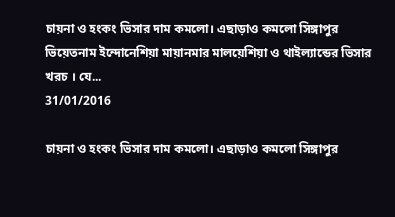চায়না ও হংকং ভিসার দাম কমলো। এছাড়াও কমলো সিঙ্গাপুর ভিয়েতনাম ইন্দোনেশিয়া মায়ানমার মালয়েশিয়া ও থাইল্যান্ডের ভিসার খরচ । যে...
31/01/2016

চায়না ও হংকং ভিসার দাম কমলো। এছাড়াও কমলো সিঙ্গাপুর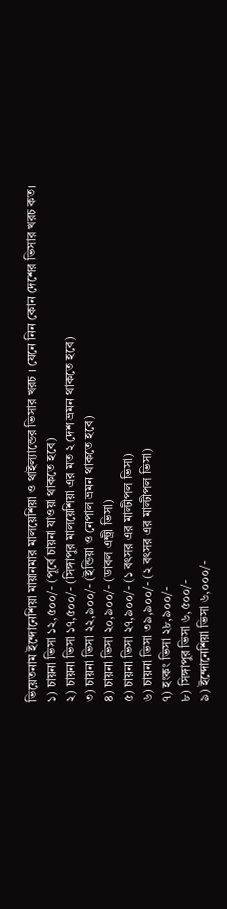ভিয়েতনাম ইন্দোনেশিয়া মায়ানমার মালয়েশিয়া ও থাইল্যান্ডের ভিসার খরচ । যেনে নিন কোন দেশের ভিসার খরচ কত।
১) চায়না ভিসা ১২,৫০০/- (পূর্বে চায়না যাওয়া থাকতে হবে)
২) চায়না ভিসা ১৭,৫০০/- (সিঙ্গাপুর মালয়েশিয়া এর মত ২ দেশ ভ্রমন থাকতে হবে)
৩) চায়না ভিসা ২২,৯০০/- (ইন্ডিয়া ও নেপাল ভ্রমন থাকতে হবে)
৪) চায়না ভিসা ২০,৯০০/- (ডাবল এন্ট্রী ভিসা)
৫) চায়না ভিসা ২৭,৯০০/- (১ বৎসর এর মাল্টীপল ভিসা)
৬) চায়না ভিসা ৩৯,৯০০/- (২ বৎসর এর মাল্টীপল ভিসা)
৭) হংকং ভিসা ২৮,৯০০/-
৮) সিঙ্গাপুর ভিসা ৬,৫০০/-
৯) ইন্দোনেশিয়া ভিসা ৬,০০০/-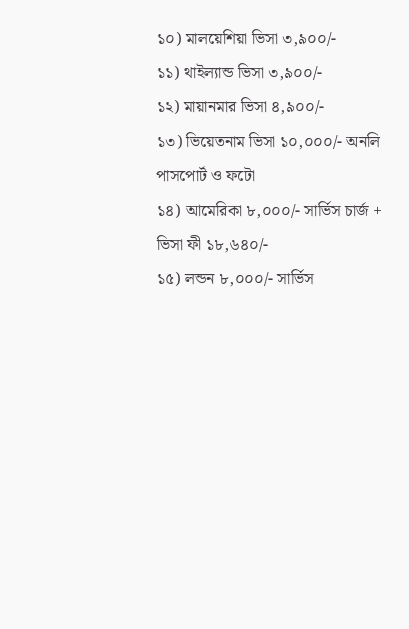১০) মালয়েশিয়া ভিসা ৩,৯০০/-
১১) থাইল্যান্ড ভিসা ৩,৯০০/-
১২) মায়ানমার ভিসা ৪,৯০০/-
১৩) ভিয়েতনাম ভিসা ১০,০০০/- অনলি পাসপোর্ট ও ফটো
১৪) আমেরিকা ৮,০০০/- সার্ভিস চার্জ + ভিসা ফী ১৮,৬৪০/-
১৫) লন্ডন ৮,০০০/- সার্ভিস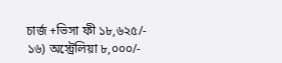চার্জ +ভিসা ফী ১৮,৬২৫/-
১৬) অস্ট্রেলিয়া ৮,০০০/-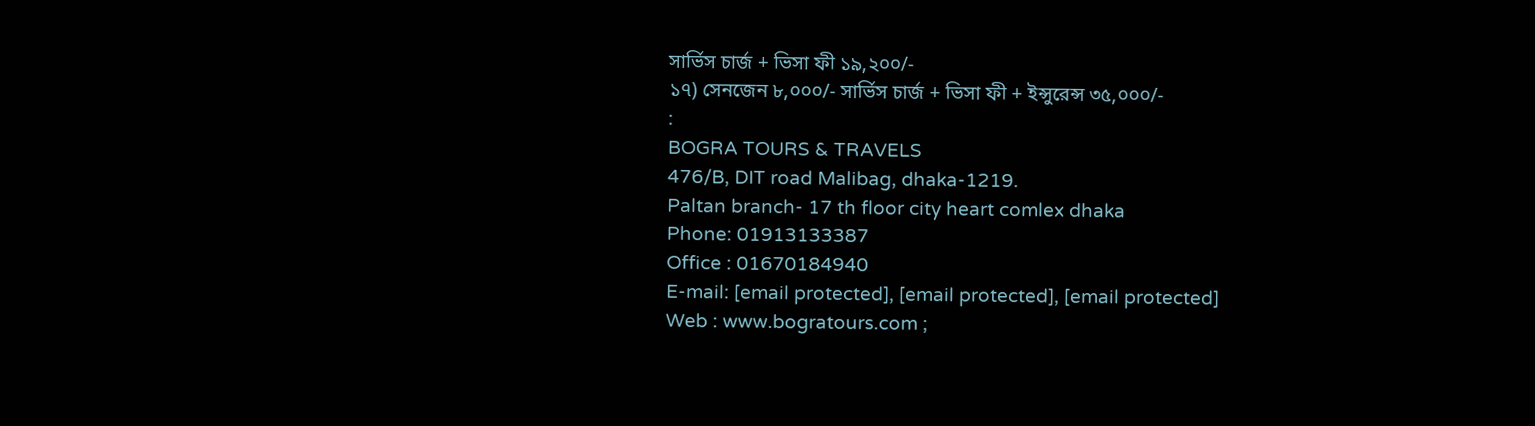সার্ভিস চার্জ + ভিসা ফী ১৯,২০০/-
১৭) সেনজেন ৮,০০০/- সার্ভিস চার্জ + ভিসা ফী + ইন্সুরেন্স ৩৫,০০০/-
:
BOGRA TOURS & TRAVELS
476/B, DIT road Malibag, dhaka-1219.
Paltan branch- 17 th floor city heart comlex dhaka
Phone: 01913133387
Office : 01670184940
E-mail: [email protected], [email protected], [email protected]
Web : www.bogratours.com ;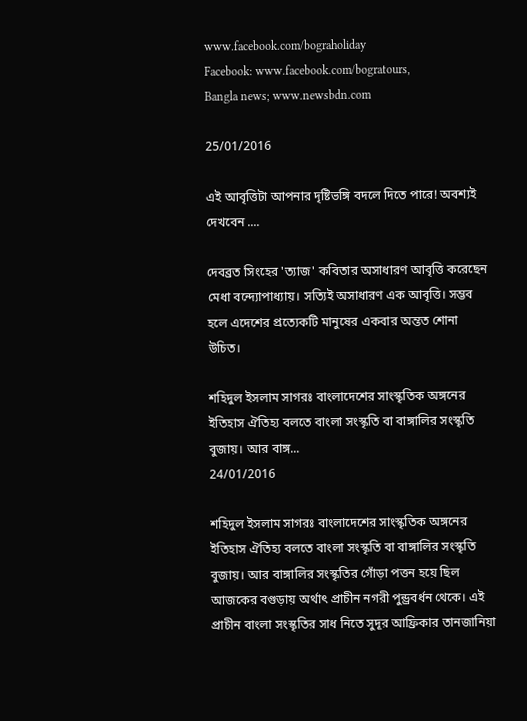www.facebook.com/bograholiday
Facebook: www.facebook.com/bogratours,
Bangla news; www.newsbdn.com

25/01/2016

এই আবৃত্তিটা আপনার দৃষ্টিভঙ্গি বদলে দিতে পারে! অবশ্যই দেখবেন ....

দেবব্রত সিংহের 'ত্যাজ' কবিতার অসাধারণ আবৃত্তি করেছেন মেধা বন্দ্যোপাধ্যায়। সত্যিই অসাধারণ এক আবৃত্তি। সম্ভব হলে এদেশের প্রত্যেকটি মানুষের একবার অন্তত শোনা উচিত।

শহিদুল ইসলাম সাগরঃ বাংলাদেশের সাংস্কৃতিক অঙ্গনের ইতিহাস ঐতিহ্য বলতে বাংলা সংস্কৃতি বা বাঙ্গালির সংস্কৃতি বুজায়। আর বাঙ্গ...
24/01/2016

শহিদুল ইসলাম সাগরঃ বাংলাদেশের সাংস্কৃতিক অঙ্গনের ইতিহাস ঐতিহ্য বলতে বাংলা সংস্কৃতি বা বাঙ্গালির সংস্কৃতি বুজায়। আর বাঙ্গালির সংস্কৃতির গোঁড়া পত্তন হয়ে ছিল আজকের বগুড়ায় অর্থাৎ প্রাচীন নগরী পুন্ড্রবর্ধন থেকে। এই প্রাচীন বাংলা সংস্কৃতির সাধ নিতে সুদূর আফ্রিকার তানজানিয়া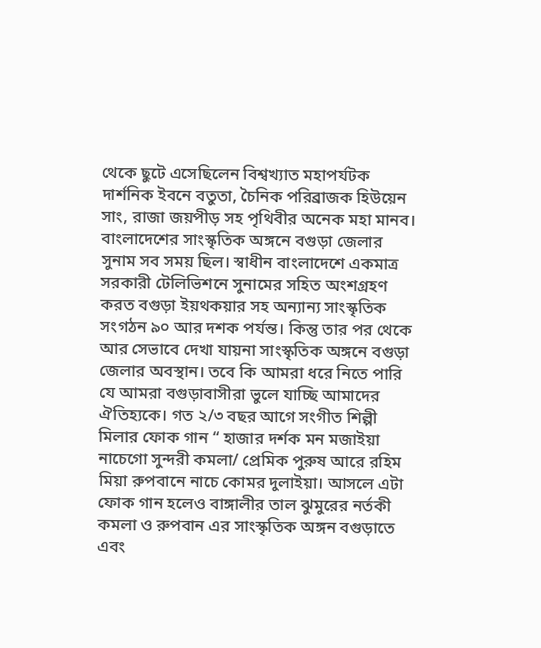থেকে ছুটে এসেছিলেন বিশ্বখ্যাত মহাপর্যটক দার্শনিক ইবনে বতুতা, চৈনিক পরিব্রাজক হিউয়েন সাং, রাজা জয়পীড় সহ পৃথিবীর অনেক মহা মানব। বাংলাদেশের সাংস্কৃতিক অঙ্গনে বগুড়া জেলার সুনাম সব সময় ছিল। স্বাধীন বাংলাদেশে একমাত্র সরকারী টেলিভিশনে সুনামের সহিত অংশগ্রহণ করত বগুড়া ইয়থকয়ার সহ অন্যান্য সাংস্কৃতিক সংগঠন ৯০ আর দশক পর্যন্ত। কিন্তু তার পর থেকে আর সেভাবে দেখা যায়না সাংস্কৃতিক অঙ্গনে বগুড়া জেলার অবস্থান। তবে কি আমরা ধরে নিতে পারি যে আমরা বগুড়াবাসীরা ভুলে যাচ্ছি আমাদের ঐতিহ্যকে। গত ২/৩ বছর আগে সংগীত শিল্পী মিলার ফোক গান “ হাজার দর্শক মন মজাইয়া নাচেগো সুন্দরী কমলা/ প্রেমিক পুরুষ আরে রহিম মিয়া রুপবানে নাচে কোমর দুলাইয়া। আসলে এটা ফোক গান হলেও বাঙ্গালীর তাল ঝুমুরের নর্তকী কমলা ও রুপবান এর সাংস্কৃতিক অঙ্গন বগুড়াতে এবং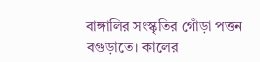বাঙ্গালির সংস্কৃতির গোঁড়া পত্তন বগুড়াতে। কালের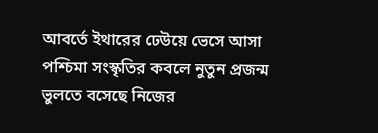আবর্তে ইথারের ঢেউয়ে ভেসে আসা পশ্চিমা সংস্কৃতির কবলে নুতুন প্রজন্ম ভুলতে বসেছে নিজের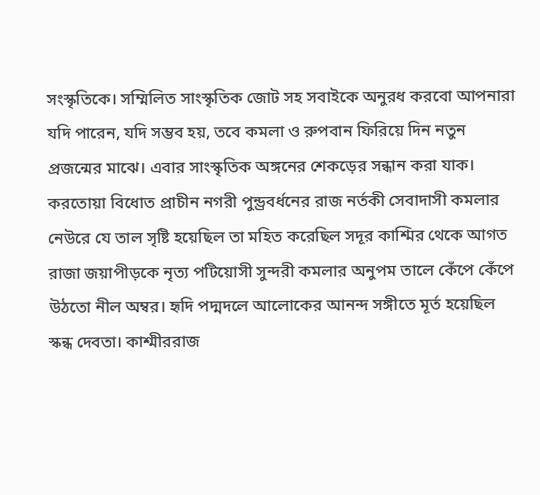সংস্কৃতিকে। সম্মিলিত সাংস্কৃতিক জোট সহ সবাইকে অনুরধ করবো আপনারা যদি পারেন, যদি সম্ভব হয়, তবে কমলা ও রুপবান ফিরিয়ে দিন নতুন প্রজন্মের মাঝে। এবার সাংস্কৃতিক অঙ্গনের শেকড়ের সন্ধান করা যাক।
করতোয়া বিধোত প্রাচীন নগরী পুন্ড্রবর্ধনের রাজ নর্তকী সেবাদাসী কমলার নেউরে যে তাল সৃষ্টি হয়েছিল তা মহিত করেছিল সদূর কাশ্মির থেকে আগত রাজা জয়াপীড়কে নৃত্য পটিয়োসী সুন্দরী কমলার অনুপম তালে কেঁপে কেঁপে উঠতো নীল অম্বর। হৃদি পদ্মদলে আলোকের আনন্দ সঙ্গীতে মূর্ত হয়েছিল স্কন্ধ দেবতা। কাশ্মীররাজ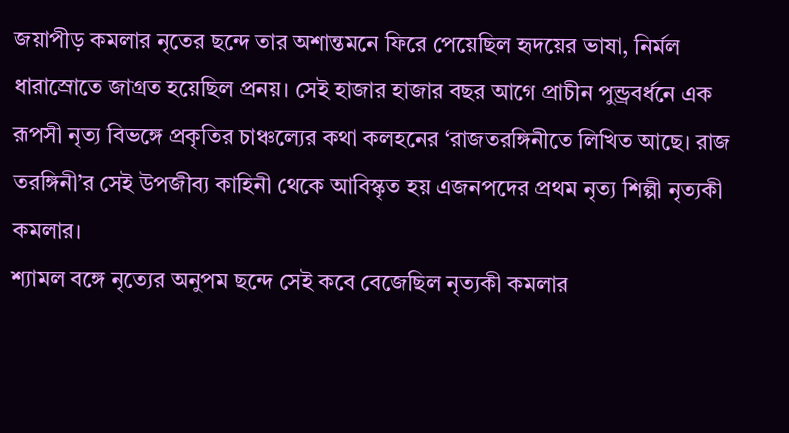জয়াপীড় কমলার নৃতের ছন্দে তার অশান্তমনে ফিরে পেয়েছিল হৃদয়ের ভাষা, নির্মল ধারাস্রোতে জাগ্রত হয়েছিল প্রনয়। সেই হাজার হাজার বছর আগে প্রাচীন পুন্ড্রবর্ধনে এক রূপসী নৃত্য বিভঙ্গে প্রকৃতির চাঞ্চল্যের কথা কলহনের ‘রাজতরঙ্গিনীতে লিখিত আছে। রাজ তরঙ্গিনী’র সেই উপজীব্য কাহিনী থেকে আবিস্কৃত হয় এজনপদের প্রথম নৃত্য শিল্পী নৃত্যকী কমলার।
শ্যামল বঙ্গে নৃত্যের অনুপম ছন্দে সেই কবে বেজেছিল নৃত্যকী কমলার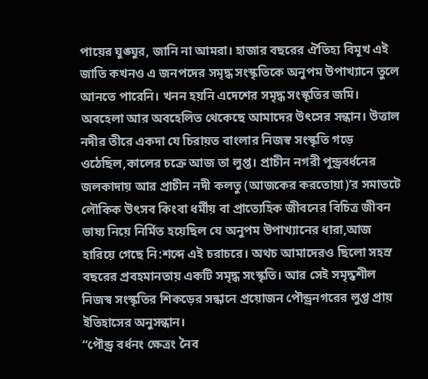পায়ের ঘুঙ্ঘুর, জানি না আমরা। হাজার বছরের ঐতিহ্য বিমূখ এই জাতি কখনও এ জনপদের সমৃদ্ধ সংস্কৃতিকে অনুপম উপাখ্যানে তুলে আনতে পারেনি। খনন হয়নি এদেশের সমৃদ্ধ সংস্কৃতির জমি। অবহেলা আর অবহেলিত থেকেছে আমাদের উৎসের সন্ধান। উত্তাল নদীর তীরে একদা যে চিরায়ত বাংলার নিজস্ব সংস্কৃতি গড়ে ওঠেছিল,কালের চক্রে আজ তা লুপ্ত। প্রাচীন নগরী পুন্ড্রবর্ধনের জলকাদায় আর প্রাচীন নদী কলতু (আজকের করতোয়া)’র সমাতটে লৌকিক উৎসব কিংবা ধর্মীয় বা প্রাত্যেহিক জীবনের বিচিত্র জীবন ভাষ্য নিয়ে নির্মিত হয়েছিল যে অনুপম উপাখ্যানের ধারা,আজ হারিয়ে গেছে নি:শব্দে এই চরাচরে। অথচ আমাদেরও ছিলো সহস্র বছরের প্রবহমানতায় একটি সমৃদ্ধ সংস্কৃতি। আর সেই সমৃদ্ধশীল নিজস্ব সংস্কৃতির শিকড়ের সন্ধানে প্রয়োজন পৌন্ড্রনগরের লুপ্ত প্রায় ইতিহাসের অনুসন্ধান।
“পৌন্ড্র বর্ধনং ক্ষেত্রং নৈব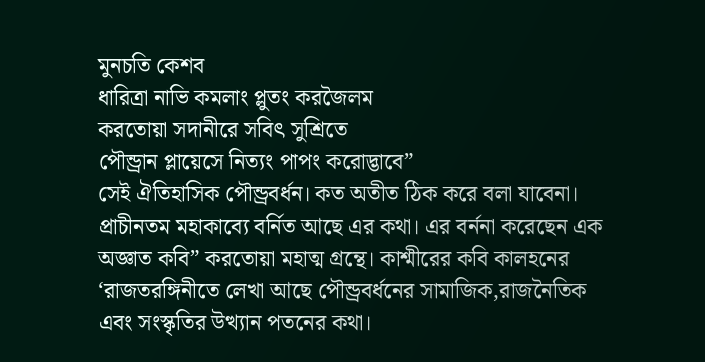মুনচতি কেশব
ধারিত্রা নাভি কমলাং প্লুতং করজৈলম
করতোয়া সদানীরে সবিৎ সুশ্রিতে
পৌন্ড্রান প্লায়েসে নিত্যং পাপং করোদ্ভাবে”
সেই ঐতিহাসিক পৌন্ড্রবর্ধন। কত অতীত ঠিক করে বলা যাবেনা। প্রাচীনতম মহাকাব্যে বর্নিত আছে এর কথা। এর বর্ননা করেছেন এক অজ্ঞাত কবি” করতোয়া মহাত্ম গ্রন্থে। কাশ্মীরের কবি কালহনের ‘রাজতরঙ্গিনীতে লেখা আছে পৌন্ড্রবর্ধনের সামাজিক,রাজনৈতিক এবং সংস্কৃতির উত্থ্যান পতনের কথা।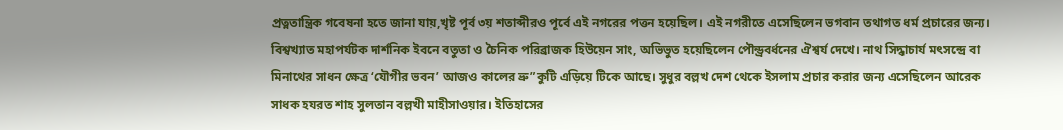প্রত্নতান্ত্রিক গবেষনা হতে জানা যায়,খৃষ্ট পূর্ব ৩য় শতাব্দীরও পূর্বে এই নগরের পত্তন হয়েছিল। এই নগরীতে এসেছিলেন ভগবান তথাগত ধর্ম প্রচারের জন্য। বিশ্বখ্যাত মহাপর্যটক দার্শনিক ইবনে বতুতা ও চৈনিক পরিব্রাজক হিউয়েন সাং, অভিভুত হয়েছিলেন পৌন্ড্রবর্ধনের ঐশ্বর্য দেখে। নাথ সিদ্ধাচার্য মৎসন্দ্রে বা মিনাথের সাধন ক্ষেত্র ‘যৌগীর ভবন’ আজও কালের ভ্রু”কুটি এড়িয়ে টিকে আছে। সুধুর বল্লখ দেশ থেকে ইসলাম প্রচার করার জন্য এসেছিলেন আরেক সাধক হযরত শাহ সুলতান বল্লখী মাহীসাওয়ার। ইতিহাসের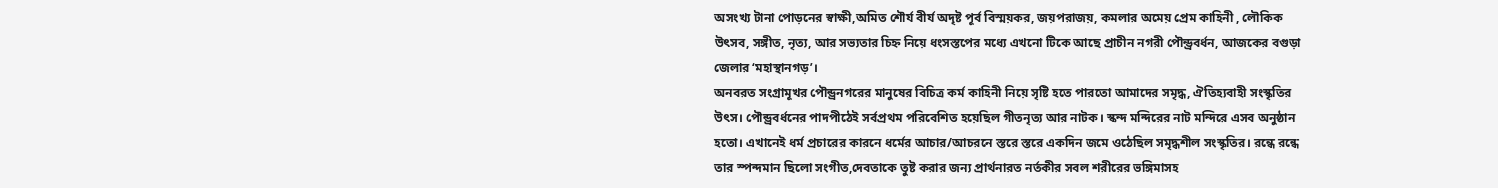অসংখ্য টানা পোড়নের স্বাক্ষী,অমিত শৌর্য বীর্য অদৃষ্ট পূর্ব বিস্ময়কর, জয়পরাজয়, কমলার অমেয় প্রেম কাহিনী , লৌকিক উৎসব, সঙ্গীত, নৃত্য, আর সভ্যতার চিহ্ন নিয়ে ধংসস্তপের মধ্যে এখনো টিকে আছে প্রাচীন নগরী পৌন্ড্রবর্ধন, আজকের বগুড়া জেলার ‘মহাস্থানগড়’।
অনবরত সংগ্রামূখর পৌন্ড্রনগরের মানুষের বিচিত্র কর্ম কাহিনী নিয়ে সৃষ্টি হতে পারতো আমাদের সমৃদ্ধ, ঐতিহ্যবাহী সংস্কৃতির উৎস। পৌন্ড্রবর্ধনের পাদপীঠেই সর্বপ্রথম পরিবেশিত হয়েছিল গীতনৃত্য আর নাটক। স্কন্দ মন্দিরের নাট মন্দিরে এসব অনুষ্ঠান হতো। এখানেই ধর্ম প্রচারের কারনে ধর্মের আচার/আচরনে স্তরে স্তরে একদিন জমে ওঠেছিল সমৃদ্ধশীল সংস্কৃতির। রন্ধে রন্ধে তার স্পন্দমান ছিলো সংগীত,দেবতাকে তুষ্ট করার জন্য প্রার্থনারত নর্তকীর সবল শরীরের ভঙ্গিমাসহ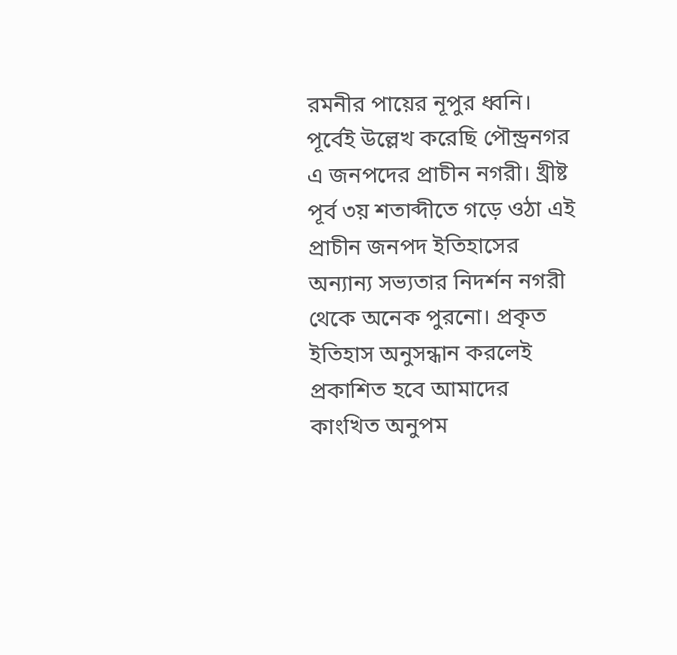রমনীর পায়ের নূপুর ধ্বনি।
পূর্বেই উল্লেখ করেছি পৌন্ড্রনগর এ জনপদের প্রাচীন নগরী। খ্রীষ্ট পূর্ব ৩য় শতাব্দীতে গড়ে ওঠা এই প্রাচীন জনপদ ইতিহাসের অন্যান্য সভ্যতার নিদর্শন নগরী থেকে অনেক পুরনো। প্রকৃত ইতিহাস অনুসন্ধান করলেই প্রকাশিত হবে আমাদের কাংখিত অনুপম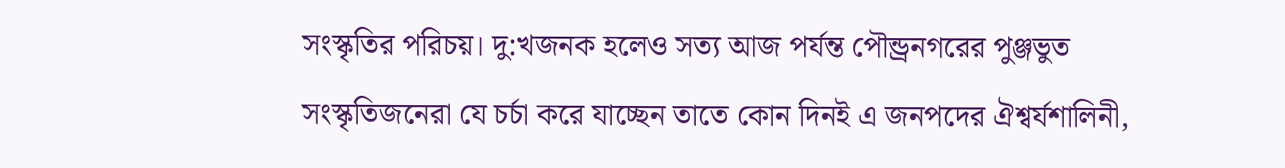সংস্কৃতির পরিচয়। দু:খজনক হলেও সত্য আজ পর্যন্ত পৌন্ড্রনগরের পুঞ্জভুত সংস্কৃতিজনেরা যে চর্চা করে যাচ্ছেন তাতে কোন দিনই এ জনপদের ঐশ্বর্যশালিনী,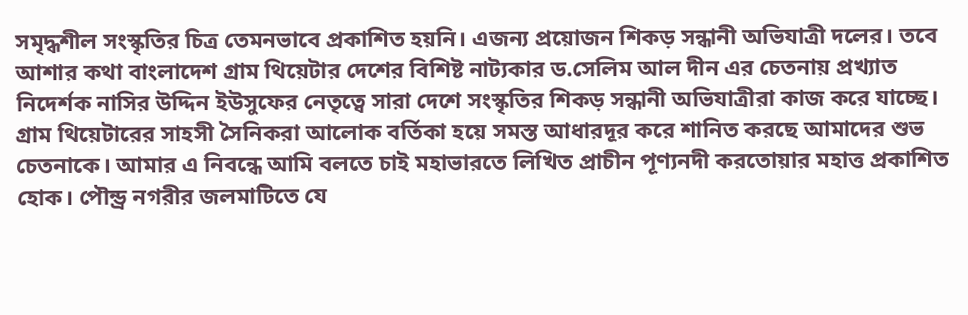সমৃদ্ধশীল সংস্কৃতির চিত্র তেমনভাবে প্রকাশিত হয়নি। এজন্য প্রয়োজন শিকড় সন্ধানী অভিযাত্রী দলের। তবে আশার কথা বাংলাদেশ গ্রাম থিয়েটার দেশের বিশিষ্ট নাট্যকার ড.সেলিম আল দীন এর চেতনায় প্রখ্যাত নিদের্শক নাসির উদ্দিন ইউসুফের নেতৃত্বে সারা দেশে সংস্কৃতির শিকড় সন্ধানী অভিযাত্রীরা কাজ করে যাচ্ছে। গ্রাম থিয়েটারের সাহসী সৈনিকরা আলোক বর্তিকা হয়ে সমস্ত আধারদূর করে শানিত করছে আমাদের শুভ চেতনাকে। আমার এ নিবন্ধে আমি বলতে চাই মহাভারতে লিখিত প্রাচীন পূণ্যনদী করতোয়ার মহাত্ত প্রকাশিত হোক। পৌন্ড্র নগরীর জলমাটিতে যে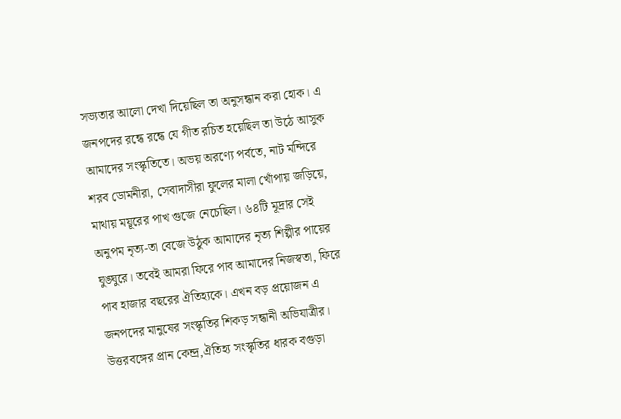সভ্যতার আলো দেখা দিয়েছিল তা অনুসন্ধান করা হোক। এ জনপদের রন্ধে রন্ধে যে গীত রচিত হয়েছিল তা উঠে আসুক আমাদের সংস্কৃতিতে। অভয় অরণ্যে পর্বতে, নাট মন্দিরে শরব ডোমনীরা, সেবাদাসীরা ফুলের মালা খোঁপায় জড়িয়ে, মাথায় ময়ূরের পাখ গুজে নেচেছিল। ৬৪টি মূদ্রার সেই অনুপম নৃত্য-তা বেজে উঠুক আমাদের নৃত্য শিল্পীর পায়ের ঘুঙ্ঘুরে। তবেই আমরা ফিরে পাব আমাদের নিজস্বতা, ফিরে পাব হাজার বছরের ঐতিহ্যকে। এখন বড় প্রয়োজন এ জনপদের মানুষের সংস্কৃতির শিকড় সন্ধানী অভিযাত্রীর।
উত্তরবঙ্গের প্রান কেন্দ্র,ঐতিহ্য সংস্কৃতির ধারক বগুড়া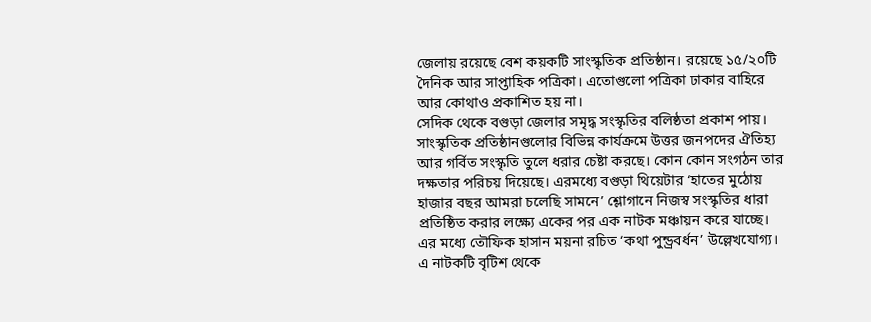জেলায় রয়েছে বেশ কয়কটি সাংস্কৃতিক প্রতিষ্ঠান। রয়েছে ১৫/২০টি দৈনিক আর সাপ্তাহিক পত্রিকা। এতোগুলো পত্রিকা ঢাকার বাহিরে আর কোথাও প্রকাশিত হয় না।
সেদিক থেকে বগুড়া জেলার সমৃদ্ধ সংস্কৃতির বলিষ্ঠতা প্রকাশ পায়। সাংস্কৃতিক প্রতিষ্ঠানগুলোর বিভিন্ন কার্যক্রমে উত্তর জনপদের ঐতিহ্য আর গর্বিত সংস্কৃতি তুলে ধরার চেষ্টা করছে। কোন কোন সংগঠন তার দক্ষতার পরিচয় দিয়েছে। এরমধ্যে বগুড়া থিয়েটার ‘হাতের মুঠোয় হাজার বছর আমরা চলেছি সামনে’ শ্লোগানে নিজস্ব সংস্কৃতির ধারা প্রতিষ্ঠিত করার লক্ষ্যে একের পর এক নাটক মঞ্চায়ন করে যাচ্ছে। এর মধ্যে তৌফিক হাসান ময়না রচিত ‘কথা পুন্ড্রবর্ধন’ উল্লেখযোগ্য। এ নাটকটি বৃটিশ থেকে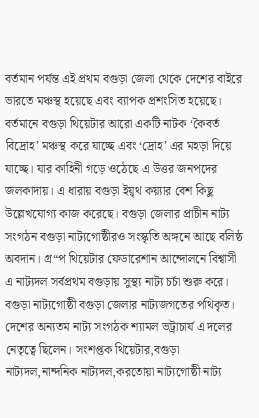বর্তমান পর্যন্ত এই প্রথম বগুড়া জেলা থেকে দেশের বাইরে ভারতে মঞ্চস্থ হয়েছে এবং ব্যাপক প্রশংসিত হয়েছে। বর্তমানে বগুড়া থিয়েটার আরো একটি নাটক ‘কৈবর্ত বিদ্রোহ’ মঞ্চস্থ করে যাচ্ছে এবং ‘দ্রোহ’ এর মহড়া দিয়ে যাচ্ছে। যার কাহিনী গড়ে ওঠেছে এ উত্তর জনপদের জলকাদায়। এ ধারায় বগুড়া ইয়ৃথ কয়্যার বেশ কিছু উল্লেখযোগ্য কাজ করেছে। বগুড়া জেলার প্রাচীন নাট্য সংগঠন বগুড়া নাট্যগোষ্ঠীরও সংস্কৃতি অঙ্গনে আছে বলিষ্ঠ অবদান। গ্র“প থিয়েটার ফেডারেশান আন্দোলনে বিশ্বাসী এ নাট্যদল সর্বপ্রথম বগুড়ায় সুস্থ্য নাট্য চর্চা শুরু করে। বগুড়া নাট্যগোষ্ঠী বগুড়া জেলার নাট্যজগতের পথিকৃত। দেশের অন্যতম নাট্য সংগঠক শ্যামল ভট্রাচার্য এ দলের নেতৃত্বে ছিলেন। সংশপ্তক থিয়েটার,বগুড়া নাট্যদল,নান্দনিক নাট্যদল,করতোয়া নাট্যগোষ্ঠী নাট্য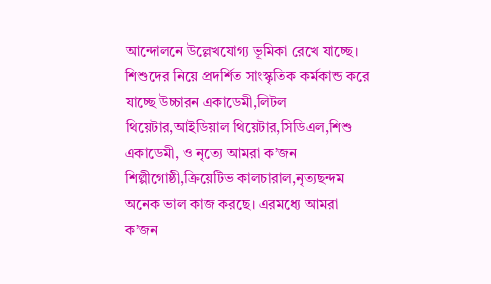আন্দোলনে উল্লেখযোগ্য ভূমিকা রেখে যাচ্ছে। শিশুদের নিয়ে প্রদর্শিত সাংস্কৃতিক কর্মকান্ড করে যাচ্ছে উচ্চারন একাডেমী,লিটল থিয়েটার,আইডিয়াল থিয়েটার,সিডিএল,শিশু একাডেমী, ও নৃত্যে আমরা ক’জন শিল্পীগোষ্ঠী,ক্রিয়েটিভ কালচারাল,নৃত্যছন্দম অনেক ভাল কাজ করছে। এরমধ্যে আমরা ক’জন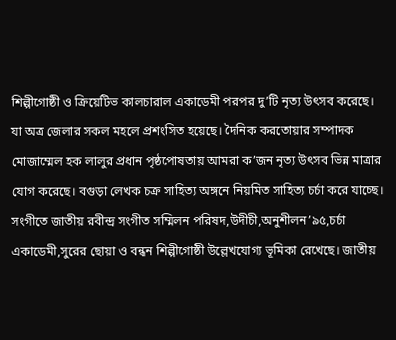শিল্পীগোষ্ঠী ও ক্রিয়েটিভ কালচারাল একাডেমী পরপর দু’টি নৃত্য উৎসব করেছে। যা অত্র জেলার সকল মহলে প্রশংসিত হয়েছে। দৈনিক করতোয়ার সম্পাদক মোজাম্মেল হক লালুর প্রধান পৃষ্ঠপোষতায় আমরা ক’জন নৃত্য উৎসব ভিন্ন মাত্রার যোগ করেছে। বগুড়া লেখক চক্র সাহিত্য অঙ্গনে নিয়মিত সাহিত্য চর্চা করে যাচ্ছে।
সংগীতে জাতীয় রবীন্দ্র সংগীত সম্মিলন পরিষদ,উদীচী,অনুশীলন’৯৫,চর্চা একাডেমী,সুরের ছোয়া ও বন্ধন শিল্পীগোষ্ঠী উল্লেখযোগ্য ভূমিকা রেখেছে। জাতীয়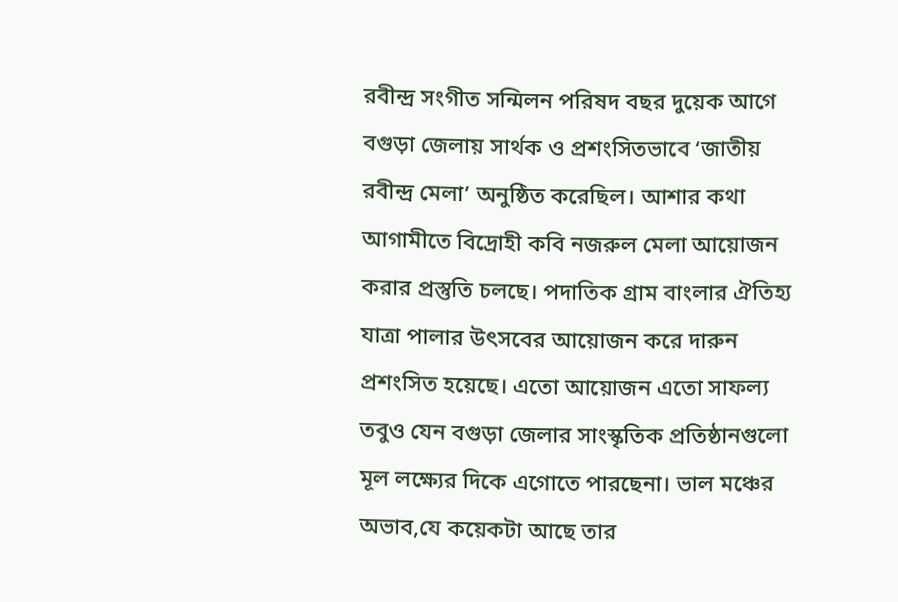রবীন্দ্র সংগীত সন্মিলন পরিষদ বছর দুয়েক আগে বগুড়া জেলায় সার্থক ও প্রশংসিতভাবে ‘জাতীয় রবীন্দ্র মেলা’ অনুষ্ঠিত করেছিল। আশার কথা আগামীতে বিদ্রোহী কবি নজরুল মেলা আয়োজন করার প্রস্তুতি চলছে। পদাতিক গ্রাম বাংলার ঐতিহ্য যাত্রা পালার উৎসবের আয়োজন করে দারুন প্রশংসিত হয়েছে। এতো আয়োজন এতো সাফল্য তবুও যেন বগুড়া জেলার সাংস্কৃতিক প্রতিষ্ঠানগুলো মূল লক্ষ্যের দিকে এগোতে পারছেনা। ভাল মঞ্চের অভাব,যে কয়েকটা আছে তার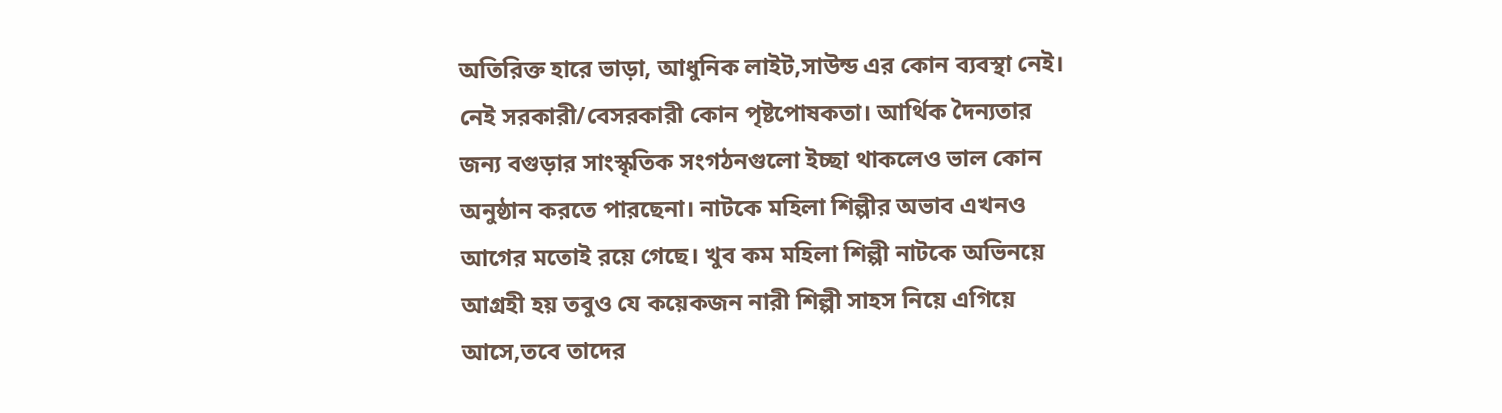অতিরিক্ত হারে ভাড়া, আধুনিক লাইট,সাউন্ড এর কোন ব্যবস্থা নেই। নেই সরকারী/বেসরকারী কোন পৃষ্টপোষকতা। আর্থিক দৈন্যতার জন্য বগুড়ার সাংস্কৃতিক সংগঠনগুলো ইচ্ছা থাকলেও ভাল কোন অনুষ্ঠান করতে পারছেনা। নাটকে মহিলা শিল্পীর অভাব এখনও আগের মতোই রয়ে গেছে। খুব কম মহিলা শিল্পী নাটকে অভিনয়ে আগ্রহী হয় তবুও যে কয়েকজন নারী শিল্পী সাহস নিয়ে এগিয়ে আসে,তবে তাদের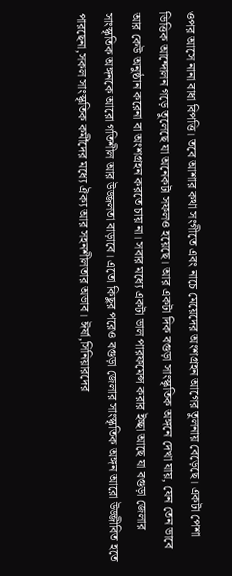ওপর আসে নানা বাধা বিপত্তি। তবে আশার কথা সংগীতে এবং নাচে মেয়েদের অংশগ্রহন আগের তুলনায় বেড়েছে। একটা পেশা ভিত্তিক আন্দোলন গড়ে তুলেছে যা অনেকটা সফলও হয়েছে। আর একটা দিক বগুড়া সাংস্কৃতিক অঙ্গনে দেখা যায়, যেন তেন ভাবে আর কেউ অনুষ্ঠান করেনা বা অংশগ্রহন করতে চায় না। সবার মধ্যে একটা ভাল পারফমেন্স করার ইচ্ছা আছে যা বগুড়া জেলার সাংস্কৃতিক অঙ্গনকে আরো গতিশীল আর উজ্জলতা বাড়াবে। এতো কিছুর পরেও বগুড়া জেলার সাংস্কৃতিক অঙ্গন আরো উজ্জীবিত হতে পারছেনা,সকল সাংস্কৃতিক কর্মীদের মধ্যে ঐক্য আর সহনশীলতার অভাব। ঈর্ষা,সিনিয়ারদের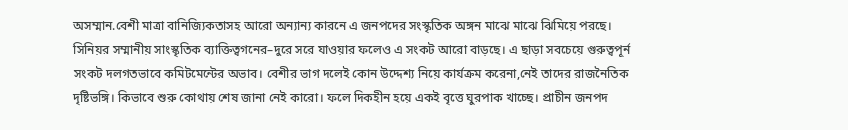অসম্মান.বেশী মাত্রা বানিজ্যিকতাসহ আরো অন্যান্য কারনে এ জনপদের সংস্কৃতিক অঙ্গন মাঝে মাঝে ঝিমিয়ে পরছে। সিনিয়র সম্মানীয় সাংস্কৃতিক ব্যাক্তিত্বগনের–দুরে সরে যাওয়ার ফলেও এ সংকট আরো বাড়ছে। এ ছাড়া সবচেয়ে গুরুত্বপূর্ন সংকট দলগতভাবে কমিটমেন্টের অভাব। বেশীর ভাগ দলেই কোন উদ্দেশ্য নিয়ে কার্যক্রম করেনা,নেই তাদের রাজনৈতিক দৃষ্টিভঙ্গি। কিভাবে শুরু কোথায় শেষ জানা নেই কারো। ফলে দিকহীন হয়ে একই বৃত্তে ঘুরপাক খাচ্ছে। প্রাচীন জনপদ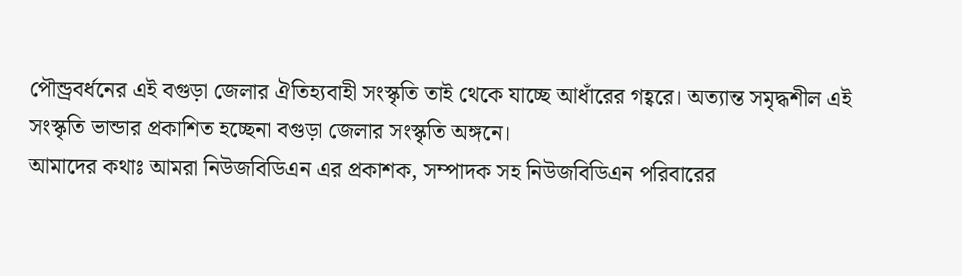পৌন্ড্রবর্ধনের এই বগুড়া জেলার ঐতিহ্যবাহী সংস্কৃতি তাই থেকে যাচ্ছে আধাঁরের গহ্বরে। অত্যান্ত সমৃদ্ধশীল এই সংস্কৃতি ভান্ডার প্রকাশিত হচ্ছেনা বগুড়া জেলার সংস্কৃতি অঙ্গনে।
আমাদের কথাঃ আমরা নিউজবিডিএন এর প্রকাশক, সম্পাদক সহ নিউজবিডিএন পরিবারের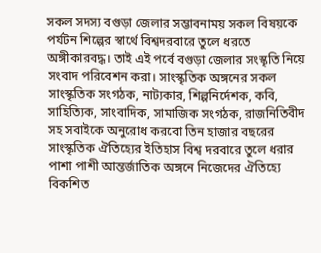সকল সদস্য বগুড়া জেলার সম্ভাবনাময় সকল বিষয়কে পর্যটন শিল্পের স্বার্থে বিশ্বদরবারে তুলে ধরতে অঙ্গীকারবদ্ধ। তাই এই পর্বে বগুড়া জেলার সংস্কৃতি নিয়ে সংবাদ পরিবেশন করা। সাংস্কৃতিক অঙ্গনের সকল সাংস্কৃতিক সংগঠক, নাট্যকার, শিল্পনির্দেশক, কবি, সাহিত্যিক, সাংবাদিক, সামাজিক সংগঠক, রাজনিতিবীদ সহ সবাইকে অনুরোধ করবো তিন হাজার বছরের সাংস্কৃতিক ঐতিহ্যের ইতিহাস বিশ্ব দরবারে তুলে ধরার পাশা পাশী আন্তর্জাতিক অঙ্গনে নিজেদের ঐতিহ্যে বিকশিত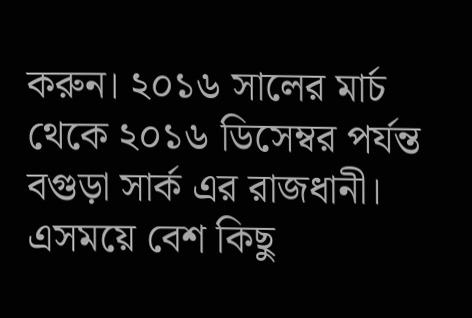করুন। ২০১৬ সালের মার্চ থেকে ২০১৬ ডিসেম্বর পর্যন্ত বগুড়া সার্ক এর রাজধানী। এসময়ে বেশ কিছু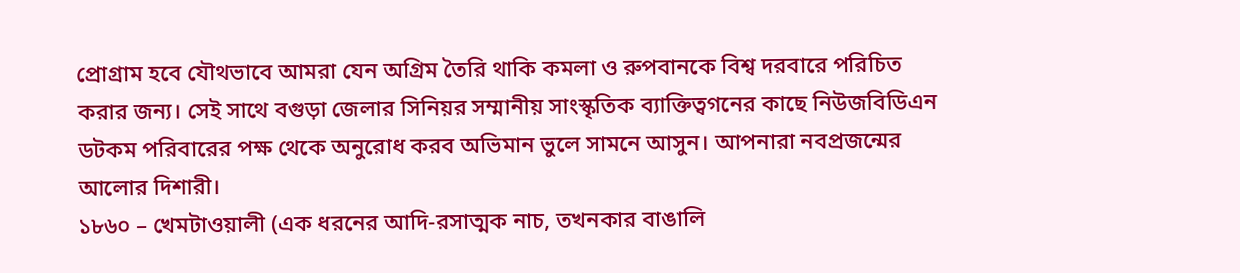প্রোগ্রাম হবে যৌথভাবে আমরা যেন অগ্রিম তৈরি থাকি কমলা ও রুপবানকে বিশ্ব দরবারে পরিচিত করার জন্য। সেই সাথে বগুড়া জেলার সিনিয়র সম্মানীয় সাংস্কৃতিক ব্যাক্তিত্বগনের কাছে নিউজবিডিএন ডটকম পরিবারের পক্ষ থেকে অনুরোধ করব অভিমান ভুলে সামনে আসুন। আপনারা নবপ্রজন্মের আলোর দিশারী।
১৮৬০ – খেমটাওয়ালী (এক ধরনের আদি-রসাত্মক নাচ, তখনকার বাঙালি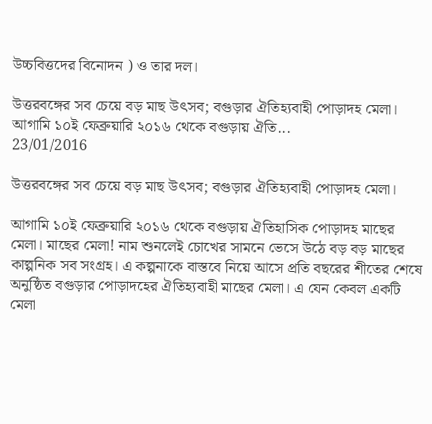উচ্চবিত্তদের বিনোদন ) ও তার দল।

উত্তরবঙ্গের সব চেয়ে বড় মাছ উৎসব; বগুড়ার ঐতিহ্যবাহী পোড়াদহ মেলা।                আগামি ১০ই ফেব্রুয়ারি ২০১৬ থেকে বগুড়ায় ঐতি...
23/01/2016

উত্তরবঙ্গের সব চেয়ে বড় মাছ উৎসব; বগুড়ার ঐতিহ্যবাহী পোড়াদহ মেলা।

আগামি ১০ই ফেব্রুয়ারি ২০১৬ থেকে বগুড়ায় ঐতিহাসিক পোড়াদহ মাছের মেলা। মাছের মেলা! নাম শুনলেই চোখের সামনে ভেসে উঠে বড় বড় মাছের কাল্পনিক সব সংগ্রহ। এ কল্পনাকে বাস্তবে নিয়ে আসে প্রতি বছরের শীতের শেষে অনুষ্ঠিত বগুড়ার পোড়াদহের ঐতিহ্যবাহী মাছের মেলা। এ যেন কেবল একটি মেলা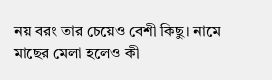নয় বরং তার চেয়েও বেশী কিছু। নামে মাছের মেলা হলেও কী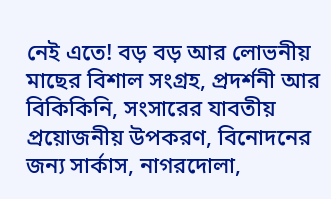নেই এতে! বড় বড় আর লোভনীয় মাছের বিশাল সংগ্রহ, প্রদর্শনী আর বিকিকিনি, সংসারের যাবতীয় প্রয়োজনীয় উপকরণ, বিনোদনের জন্য সার্কাস, নাগরদোলা,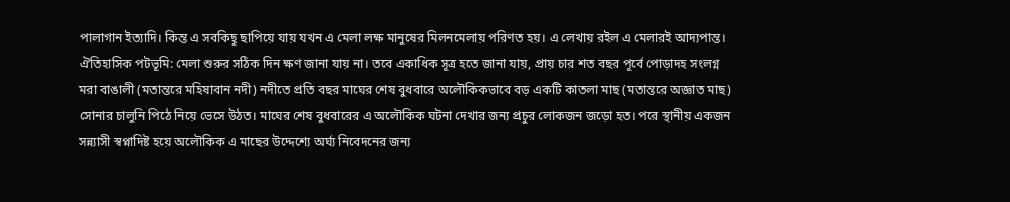পালাগান ইত্যাদি। কিন্ত এ সবকিছু ছাপিয়ে যায় যখন এ মেলা লক্ষ মানুষের মিলনমেলায় পরিণত হয়। এ লেখায় রইল এ মেলারই আদ্যপান্ত।
ঐতিহাসিক পটভূমি: মেলা শুরুর সঠিক দিন ক্ষণ জানা যায় না। তবে একাধিক সূত্র হতে জানা যায়, প্রায় চার শত বছর পূর্বে পোড়াদহ সংলগ্ন মরা বাঙালী (মতান্তরে মহিষাবান নদী) নদীতে প্রতি বছর মাঘের শেষ বুধবারে অলৌকিকভাবে বড় একটি কাতলা মাছ (মতান্তরে অজ্ঞাত মাছ) সোনার চালুনি পিঠে নিয়ে ভেসে উঠত। মাঘের শেষ বুধবারের এ অলৌকিক ঘটনা দেখার জন্য প্রচুর লোকজন জড়ো হত। পরে স্থানীয় একজন সন্ন্যাসী স্বপ্নাদিষ্ট হয়ে অলৌকিক এ মাছের উদ্দেশ্যে অর্ঘ্য নিবেদনের জন্য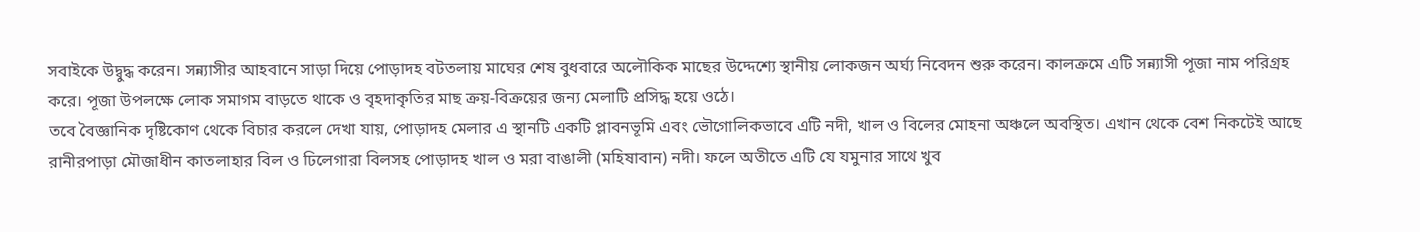সবাইকে উদ্বুদ্ধ করেন। সন্ন্যাসীর আহবানে সাড়া দিয়ে পোড়াদহ বটতলায় মাঘের শেষ বুধবারে অলৌকিক মাছের উদ্দেশ্যে স্থানীয় লোকজন অর্ঘ্য নিবেদন শুরু করেন। কালক্রমে এটি সন্ন্যাসী পূজা নাম পরিগ্রহ করে। পূজা উপলক্ষে লোক সমাগম বাড়তে থাকে ও বৃহদাকৃতির মাছ ক্রয়-বিক্রয়ের জন্য মেলাটি প্রসিদ্ধ হয়ে ওঠে।
তবে বৈজ্ঞানিক দৃষ্টিকোণ থেকে বিচার করলে দেখা যায়, পোড়াদহ মেলার এ স্থানটি একটি প্লাবনভূমি এবং ভৌগোলিকভাবে এটি নদী, খাল ও বিলের মোহনা অঞ্চলে অবস্থিত। এখান থেকে বেশ নিকটেই আছে রানীরপাড়া মৌজাধীন কাতলাহার বিল ও ঢিলেগারা বিলসহ পোড়াদহ খাল ও মরা বাঙালী (মহিষাবান) নদী। ফলে অতীতে এটি যে যমুনার সাথে খুব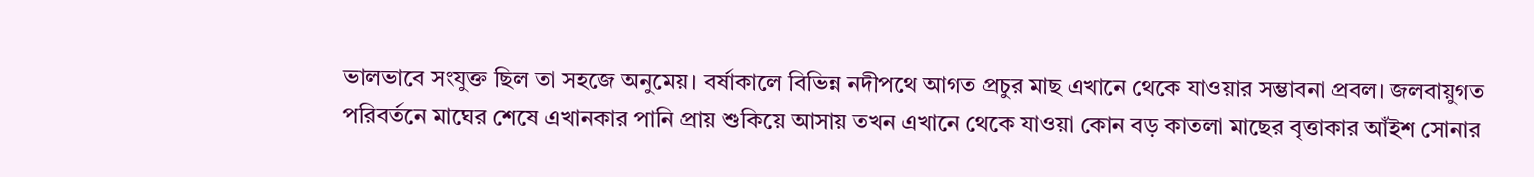ভালভাবে সংযুক্ত ছিল তা সহজে অনুমেয়। বর্ষাকালে বিভিন্ন নদীপথে আগত প্রচুর মাছ এখানে থেকে যাওয়ার সম্ভাবনা প্রবল। জলবায়ুগত পরিবর্তনে মাঘের শেষে এখানকার পানি প্রায় শুকিয়ে আসায় তখন এখানে থেকে যাওয়া কোন বড় কাতলা মাছের বৃত্তাকার আঁইশ সোনার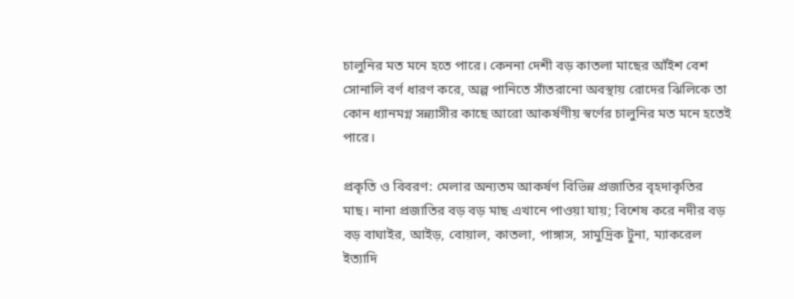চালুনির মত মনে হতে পারে। কেননা দেশী বড় কাতলা মাছের আঁইশ বেশ সোনালি বর্ণ ধারণ করে, অল্প পানিতে সাঁতরানো অবস্থায় রোদের ঝিলিকে তা কোন ধ্যানমগ্ন সন্ন্যাসীর কাছে আরো আকর্ষণীয় স্বর্ণের চালুনির মত মনে হতেই পারে।

প্রকৃতি ও বিবরণ: মেলার অন্যতম আকর্ষণ বিভিন্ন প্রজাতির বৃহদাকৃতির মাছ। নানা প্রজাতির বড় বড় মাছ এখানে পাওয়া যায়; বিশেষ করে নদীর বড় বড় বাঘাইর, আইড়, বোয়াল, কাতলা, পাঙ্গাস, সামুদ্রিক টুনা, ম্যাকরেল ইত্যাদি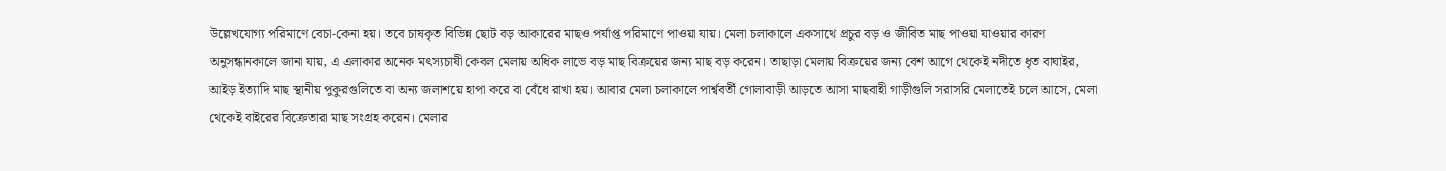উল্লেখযোগ্য পরিমাণে বেচা-কেনা হয়। তবে চাষকৃত বিভিন্ন ছোট বড় আকারের মাছও পর্যাপ্ত পরিমাণে পাওয়া যায়। মেলা চলাকালে একসাথে প্রচুর বড় ও জীবিত মাছ পাওয়া যাওয়ার কারণ অনুসন্ধানকালে জানা যায়, এ এলাকার অনেক মৎস্যচাষী কেবল মেলায় অধিক লাভে বড় মাছ বিক্রয়ের জন্য মাছ বড় করেন। তাছাড়া মেলায় বিক্রয়ের জন্য বেশ আগে থেকেই নদীতে ধৃত বাঘাইর, আইড় ইত্যাদি মাছ স্থানীয় পুকুরগুলিতে বা অন্য জলাশয়ে হাপা করে বা বেঁধে রাখা হয়। আবার মেলা চলাকালে পার্শ্ববর্তী গোলাবাড়ী আড়তে আসা মাছবাহী গাড়ীগুলি সরাসরি মেলাতেই চলে আসে, মেলা থেকেই বাইরের বিক্রেতারা মাছ সংগ্রহ করেন। মেলার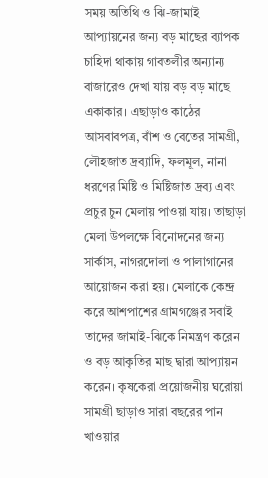সময় অতিথি ও ঝি-জামাই আপ্যায়নের জন্য বড় মাছের ব্যাপক চাহিদা থাকায় গাবতলীর অন্যান্য বাজারেও দেখা যায় বড় বড় মাছে একাকার। এছাড়াও কাঠের আসবাবপত্র, বাঁশ ও বেতের সামগ্রী, লৌহজাত দ্রব্যাদি, ফলমূল, নানা ধরণের মিষ্টি ও মিষ্টিজাত দ্রব্য এবং প্রচুর চুন মেলায় পাওয়া যায়। তাছাড়া মেলা উপলক্ষে বিনোদনের জন্য সার্কাস, নাগরদোলা ও পালাগানের আয়োজন করা হয়। মেলাকে কেন্দ্র করে আশপাশের গ্রামগঞ্জের সবাই তাদের জামাই-ঝিকে নিমন্ত্রণ করেন ও বড় আকৃতির মাছ দ্বারা আপ্যায়ন করেন। কৃষকেরা প্রয়োজনীয় ঘরোয়া সামগ্রী ছাড়াও সারা বছরের পান খাওয়ার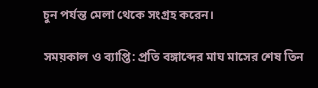চুন পর্যন্ত মেলা থেকে সংগ্রহ করেন।

সময়কাল ও ব্যাপ্তি: প্রতি বঙ্গাব্দের মাঘ মাসের শেষ তিন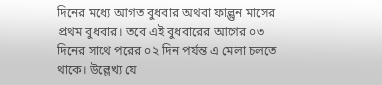দিনের মধ্যে আগত বুধবার অথবা ফাল্গুন মাসের প্রথম বুধবার। তবে এই বুধবারের আগের ০৩ দিনের সাথে পরের ০২ দিন পর্যন্ত এ মেলা চলতে থাকে। উল্লেখ্য যে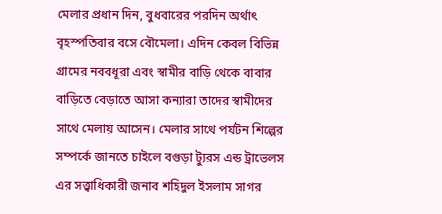মেলার প্রধান দিন, বুধবারের পরদিন অর্থাৎ বৃহস্পতিবার বসে বৌমেলা। এদিন কেবল বিভিন্ন গ্রামের নববধূরা এবং স্বামীর বাড়ি থেকে বাবার বাড়িতে বেড়াতে আসা কন্যারা তাদের স্বামীদের সাথে মেলায় আসেন। মেলার সাথে পর্যটন শিল্পের সম্পর্কে জানতে চাইলে বগুড়া ট্যুরস এন্ড ট্রাভেলস এর সত্ত্বাধিকারী জনাব শহিদুল ইসলাম সাগর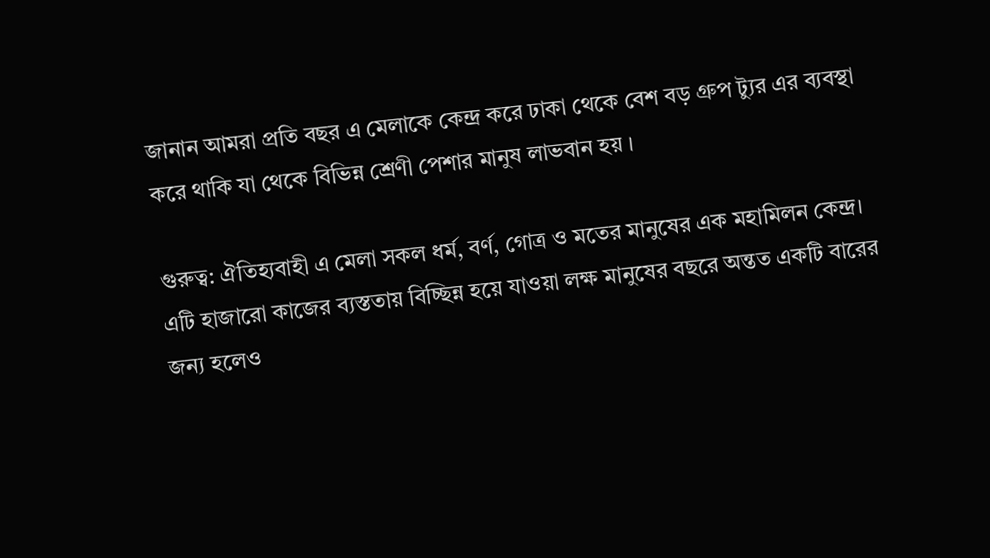জানান আমরা প্রতি বছর এ মেলাকে কেন্দ্র করে ঢাকা থেকে বেশ বড় গ্রুপ ট্যুর এর ব্যবস্থা করে থাকি যা থেকে বিভিন্ন শ্রেণী পেশার মানুষ লাভবান হয় ।

গুরুত্ব: ঐতিহ্যবাহী এ মেলা সকল ধর্ম, বর্ণ, গোত্র ও মতের মানুষের এক মহামিলন কেন্দ্র। এটি হাজারো কাজের ব্যস্ততায় বিচ্ছিন্ন হয়ে যাওয়া লক্ষ মানুষের বছরে অন্তত একটি বারের জন্য হলেও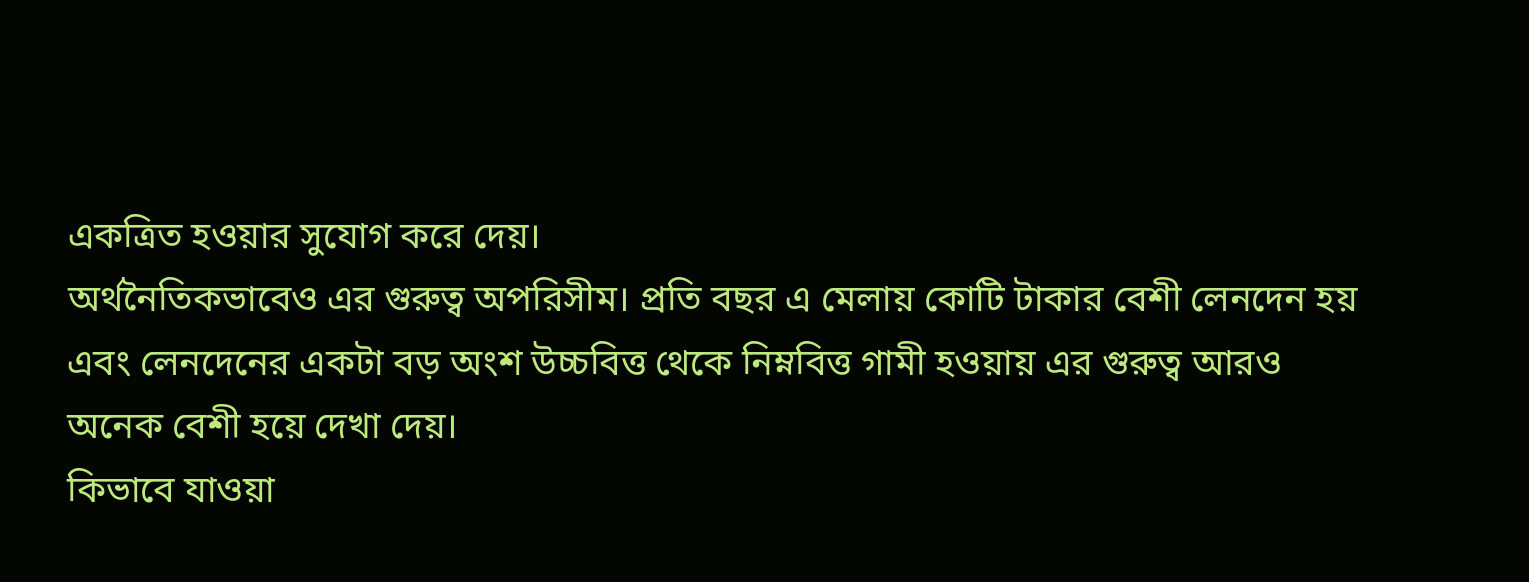একত্রিত হওয়ার সুযোগ করে দেয়।
অর্থনৈতিকভাবেও এর গুরুত্ব অপরিসীম। প্রতি বছর এ মেলায় কোটি টাকার বেশী লেনদেন হয় এবং লেনদেনের একটা বড় অংশ উচ্চবিত্ত থেকে নিম্নবিত্ত গামী হওয়ায় এর গুরুত্ব আরও অনেক বেশী হয়ে দেখা দেয়।
কিভাবে যাওয়া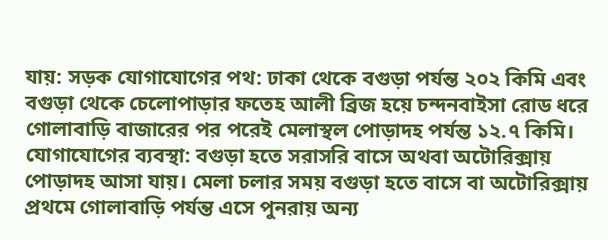যায়: সড়ক যোগাযোগের পথ: ঢাকা থেকে বগুড়া পর্যন্ত ২০২ কিমি এবং বগুড়া থেকে চেলোপাড়ার ফতেহ আলী ব্রিজ হয়ে চন্দনবাইসা রোড ধরে গোলাবাড়ি বাজারের পর পরেই মেলাস্থল পোড়াদহ পর্যন্ত ১২.৭ কিমি। যোগাযোগের ব্যবস্থা: বগুড়া হতে সরাসরি বাসে অথবা অটোরিক্সায় পোড়াদহ আসা যায়। মেলা চলার সময় বগুড়া হতে বাসে বা অটোরিক্সায় প্রথমে গোলাবাড়ি পর্যন্ত এসে পুনরায় অন্য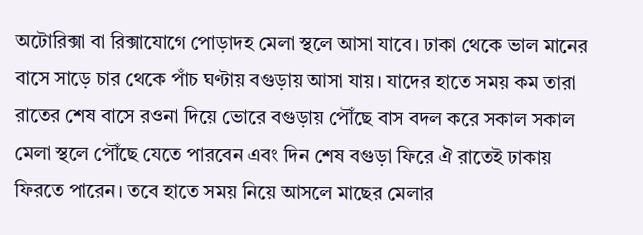অটোরিক্সা বা রিক্সাযোগে পোড়াদহ মেলা স্থলে আসা যাবে। ঢাকা থেকে ভাল মানের বাসে সাড়ে চার থেকে পাঁচ ঘণ্টায় বগুড়ায় আসা যায়। যাদের হাতে সময় কম তারা রাতের শেষ বাসে রওনা দিয়ে ভোরে বগুড়ায় পৌঁছে বাস বদল করে সকাল সকাল মেলা স্থলে পৌঁছে যেতে পারবেন এবং দিন শেষ বগুড়া ফিরে ঐ রাতেই ঢাকায় ফিরতে পারেন। তবে হাতে সময় নিয়ে আসলে মাছের মেলার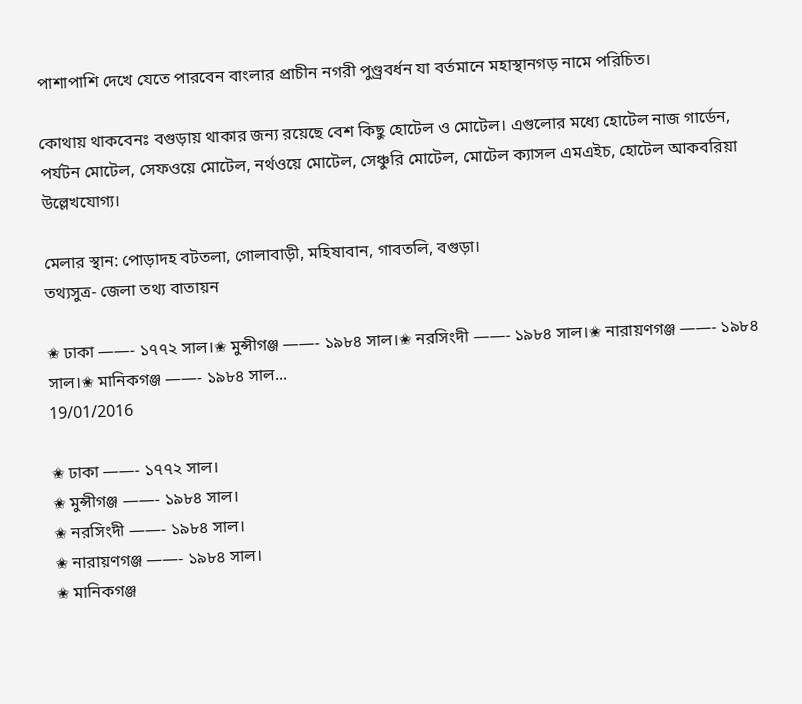পাশাপাশি দেখে যেতে পারবেন বাংলার প্রাচীন নগরী পুণ্ড্রবর্ধন যা বর্তমানে মহাস্থানগড় নামে পরিচিত।

কোথায় থাকবেনঃ বগুড়ায় থাকার জন্য রয়েছে বেশ কিছু হোটেল ও মোটেল। এগুলোর মধ্যে হোটেল নাজ গার্ডেন, পর্যটন মোটেল, সেফওয়ে মোটেল, নর্থওয়ে মোটেল, সেঞ্চুরি মোটেল, মোটেল ক্যাসল এমএইচ, হোটেল আকবরিয়া উল্লেখযোগ্য।

মেলার স্থান: পোড়াদহ বটতলা, গোলাবাড়ী, মহিষাবান, গাবতলি, বগুড়া।
তথ্যসুত্র- জেলা তথ্য বাতায়ন

✬ ঢাকা ——- ১৭৭২ সাল।✬ মুন্সীগঞ্জ ——- ১৯৮৪ সাল।✬ নরসিংদী ——- ১৯৮৪ সাল।✬ নারায়ণগঞ্জ ——- ১৯৮৪ সাল।✬ মানিকগঞ্জ ——- ১৯৮৪ সাল...
19/01/2016

✬ ঢাকা ——- ১৭৭২ সাল।
✬ মুন্সীগঞ্জ ——- ১৯৮৪ সাল।
✬ নরসিংদী ——- ১৯৮৪ সাল।
✬ নারায়ণগঞ্জ ——- ১৯৮৪ সাল।
✬ মানিকগঞ্জ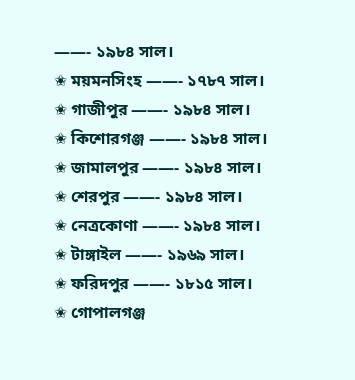——- ১৯৮৪ সাল।
✬ ময়মনসিংহ ——- ১৭৮৭ সাল।
✬ গাজীপুর ——- ১৯৮৪ সাল।
✬ কিশোরগঞ্জ ——- ১৯৮৪ সাল।
✬ জামালপুর ——- ১৯৮৪ সাল।
✬ শেরপুর ——- ১৯৮৪ সাল।
✬ নেত্রকোণা ——- ১৯৮৪ সাল।
✬ টাঙ্গাইল ——- ১৯৬৯ সাল।
✬ ফরিদপুর ——- ১৮১৫ সাল।
✬ গোপালগঞ্জ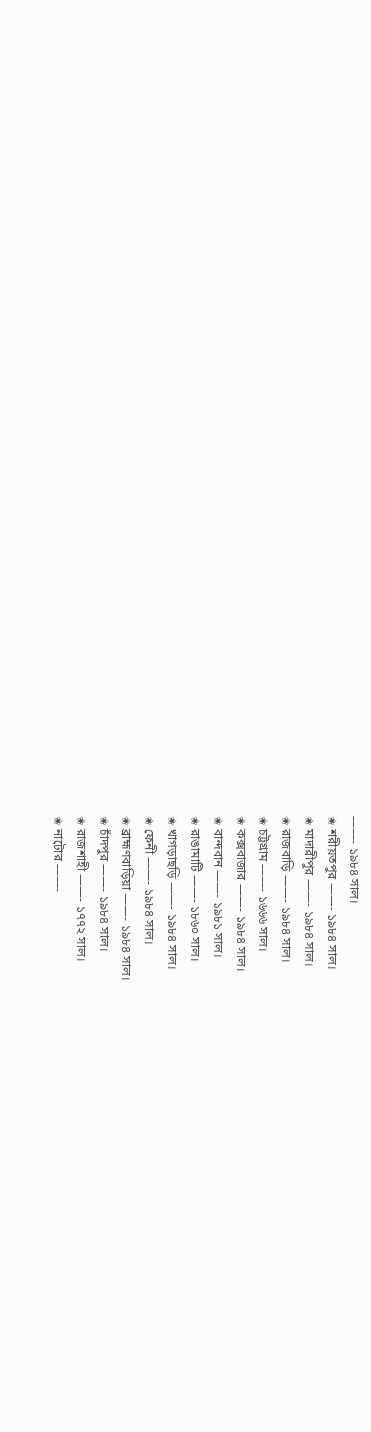——- ১৯৮৪ সাল।
✬ শরীয়তপুর ——- ১৯৮৪ সাল।
✬ মাদারীপুর ——- ১৯৮৪ সাল।
✬ রাজবাড়ি ——- ১৯৮৪ সাল।
✬ চট্টগ্রাম ——- ১৬৬৬ সাল।
✬ কক্সবাজার ——- ১৯৮৪ সাল।
✬ বান্দবান ——- ১৯৮১ সাল।
✬ রাঙামাটি ——- ১৮৬০ সাল।
✬ খাগড়াছড়ি ——- ১৯৮৪ সাল।
✬ ফেনী ——- ১৯৮৪ সাল।
✬ ব্রাহ্মণবাড়িয়া ——- ১৯৮৪ সাল।
✬ চাঁদপুর ——- ১৯৮৪ সাল।
✬ রাজশাহী ——- ১৭৭২ সাল।
✬ নাটোর ——-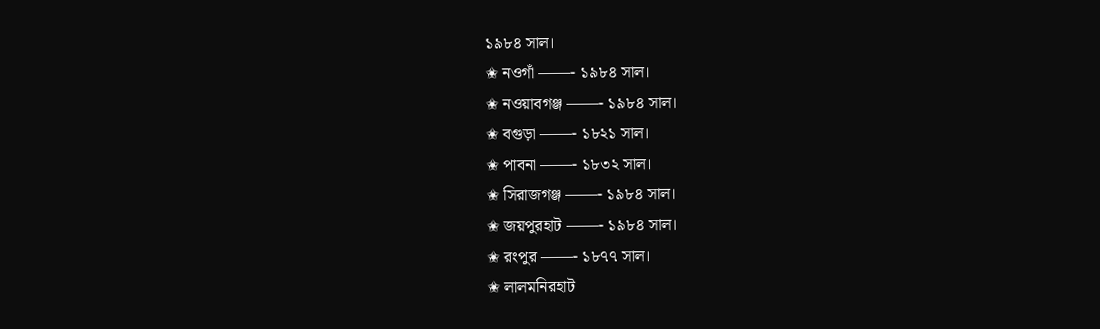১৯৮৪ সাল।
✬ নওগাঁ ——- ১৯৮৪ সাল।
✬ নওয়াবগঞ্জ ——- ১৯৮৪ সাল।
✬ বগুড়া ——- ১৮২১ সাল।
✬ পাবনা ——- ১৮৩২ সাল।
✬ সিরাজগঞ্জ ——- ১৯৮৪ সাল।
✬ জয়পুরহাট ——- ১৯৮৪ সাল।
✬ রংপুর ——- ১৮৭৭ সাল।
✬ লালমনিরহাট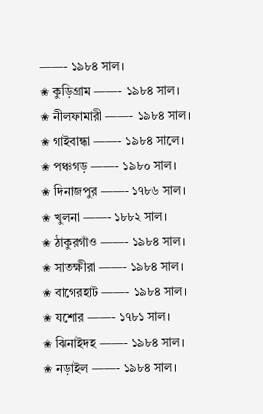——- ১৯৮৪ সাল।
✬ কুড়িগ্রাম ——- ১৯৮৪ সাল।
✬ নীলফামারী ——- ১৯৮৪ সাল।
✬ গাইবান্ধা ——- ১৯৮৪ সালে।
✬ পঞ্চগড় ——- ১৯৮০ সাল।
✬ দিনাজপুর ——- ১৭৮৬ সাল।
✬ খুলনা ——- ১৮৮২ সাল।
✬ ঠাকুরগাঁও ——- ১৯৮৪ সাল।
✬ সাতক্ষীরা ——- ১৯৮৪ সাল।
✬ বাগেরহাট ——- ১৯৮৪ সাল।
✬ যশোর ——- ১৭৮১ সাল।
✬ ঝিনাইদহ ——- ১৯৮৪ সাল।
✬ নড়াইল ——- ১৯৮৪ সাল।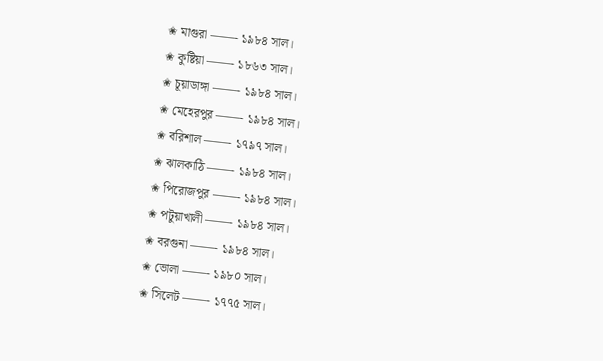✬ মাগুরা ——- ১৯৮৪ সাল।
✬ কুষ্টিয়া ——- ১৮৬৩ সাল।
✬ চূয়াডাঙ্গা ——- ১৯৮৪ সাল।
✬ মেহেরপুর ——- ১৯৮৪ সাল।
✬ বরিশাল ——- ১৭৯৭ সাল।
✬ ঝালকাঠি ——- ১৯৮৪ সাল।
✬ পিরোজপুর ——- ১৯৮৪ সাল।
✬ পটুয়াখালী ——- ১৯৮৪ সাল।
✬ বরগুনা ——- ১৯৮৪ সাল।
✬ ভোলা ——- ১৯৮০ সাল।
✬ সিলেট ——- ১৭৭৫ সাল।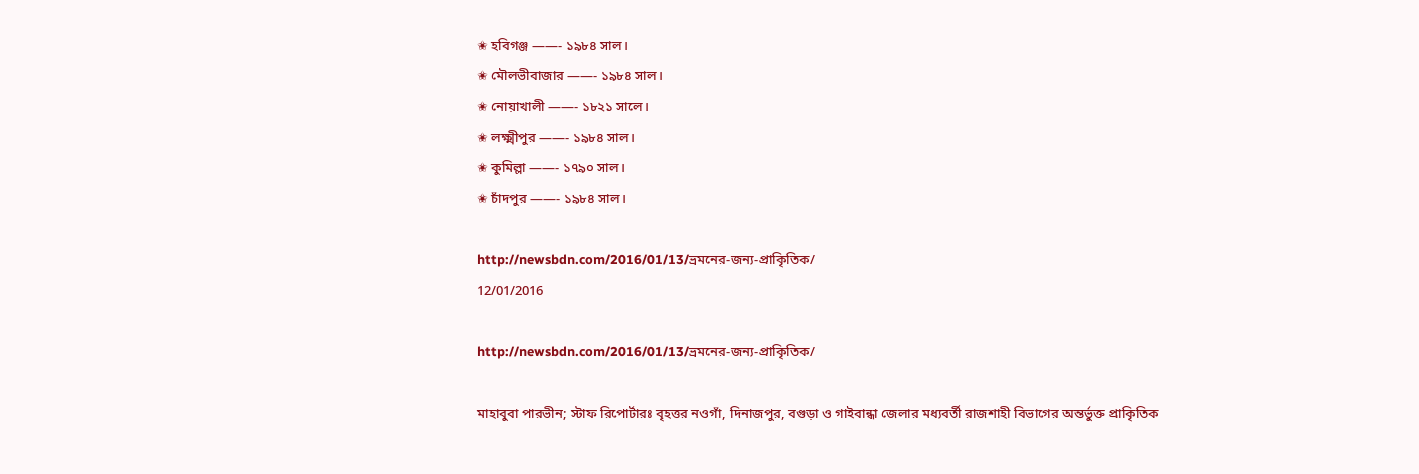✬ হবিগঞ্জ ——- ১৯৮৪ সাল।
✬ মৌলভীবাজার ——- ১৯৮৪ সাল।
✬ নোয়াখালী ——- ১৮২১ সালে।
✬ লক্ষ্মীপুর ——- ১৯৮৪ সাল।
✬ কুমিল্লা ——- ১৭৯০ সাল।
✬ চাঁদপুর ——- ১৯৮৪ সাল।

http://newsbdn.com/2016/01/13/ভ্রমনের-জন্য-প্রাকিৃতিক/
12/01/2016

http://newsbdn.com/2016/01/13/ভ্রমনের-জন্য-প্রাকিৃতিক/

মাহাবুবা পারভীন; স্টাফ রিপোর্টারঃ বৃহত্তর নওগাঁ, দিনাজপুর, বগুড়া ও গাইবান্ধা জেলার মধ্যবর্তী রাজশাহী বিভাগের অন্তর্ভুক্ত প্রাকিৃতিক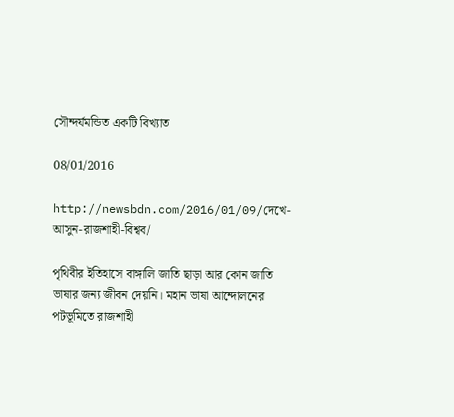সৌন্দর্যমন্ডিত একটি বিখ্যাত

08/01/2016

http://newsbdn.com/2016/01/09/দেখে-আসুন-রাজশাহী-বিশ্বব/

পৃথিবীর ইতিহাসে বাঙ্গালি জাতি ছাড়া আর কোন জাতি ভাষার জন্য জীবন দেয়নি। মহান ভাষা আন্দোলনের পটভূমিতে রাজশাহী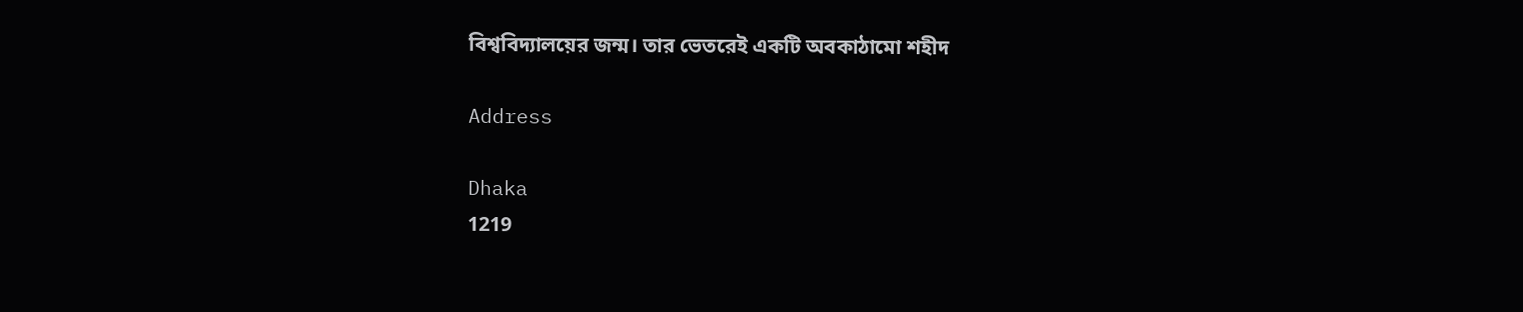বিশ্ববিদ্যালয়ের জন্ম। তার ভেতরেই একটি অবকাঠামো শহীদ

Address

Dhaka
1219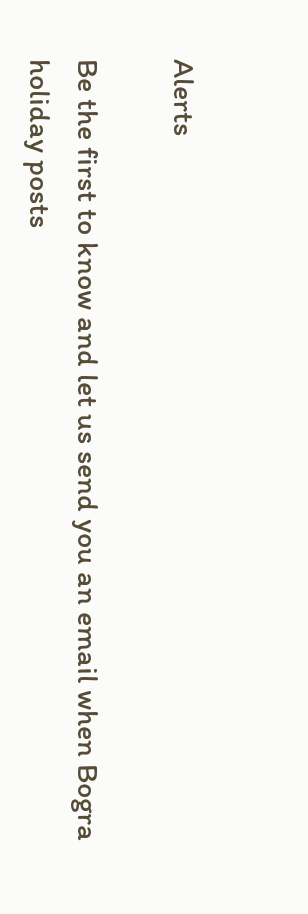Alerts

Be the first to know and let us send you an email when Bogra holiday posts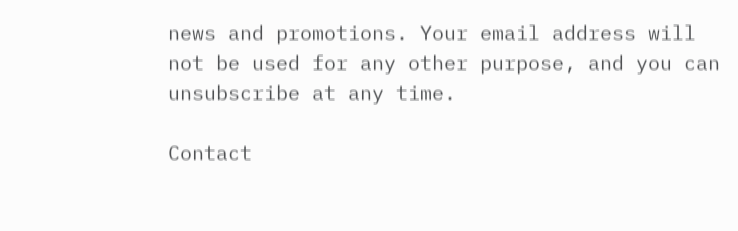news and promotions. Your email address will not be used for any other purpose, and you can unsubscribe at any time.

Contact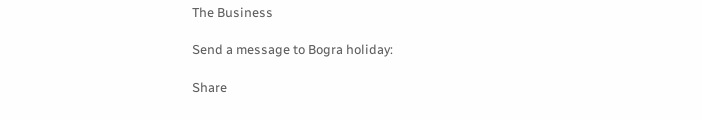The Business

Send a message to Bogra holiday:

Share